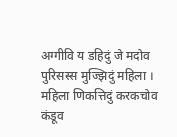अग्गीवि य डहिदुं जे मदोव पुरिसस्स मुज्झिदुं महिला ।
महिला णिकत्तिदुं करकचोव कंडूव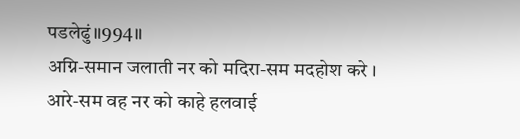पडलेढुं॥994॥
अग्नि-समान जलाती नर को मदिरा-सम मदहोश करे ।
आरे-सम वह नर को काहे हलवाई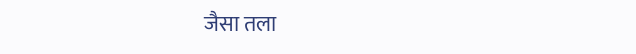जैसा तला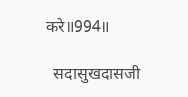करे॥994॥

  सदासुखदासजी